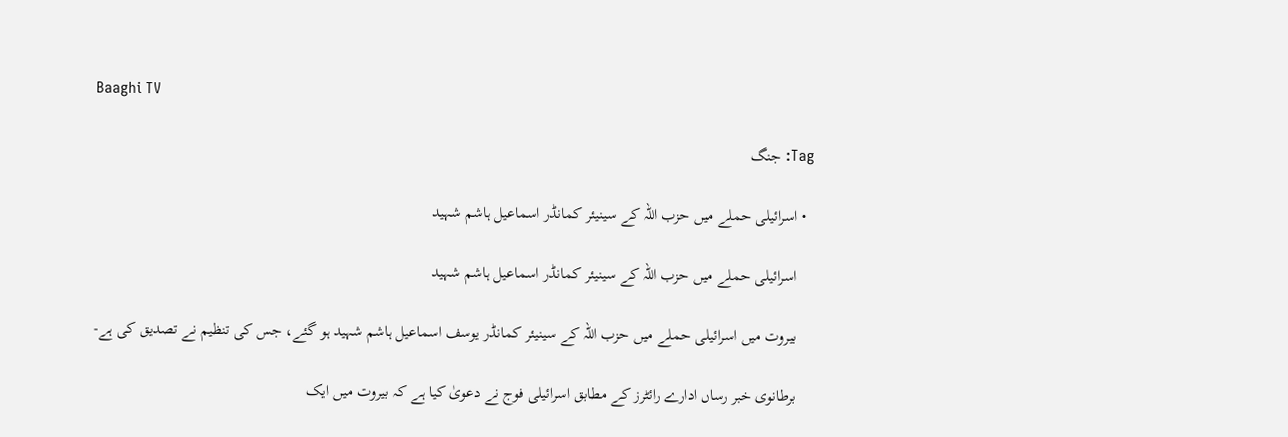Baaghi TV

Tag: جنگ

  • اسرائیلی حملے میں حزب اللہ کے سینیئر کمانڈر اسماعیل ہاشم شہید

    اسرائیلی حملے میں حزب اللہ کے سینیئر کمانڈر اسماعیل ہاشم شہید

    بیروت میں اسرائیلی حملے میں حزب اللہ کے سینیئر کمانڈر یوسف اسماعیل ہاشم شہید ہو گئے، جس کی تنظیم نے تصدیق کی ہے-

    برطانوی خبر رساں ادارے رائٹرز کے مطابق اسرائیلی فوج نے دعویٰ کیا ہے کہ بیروت میں ایک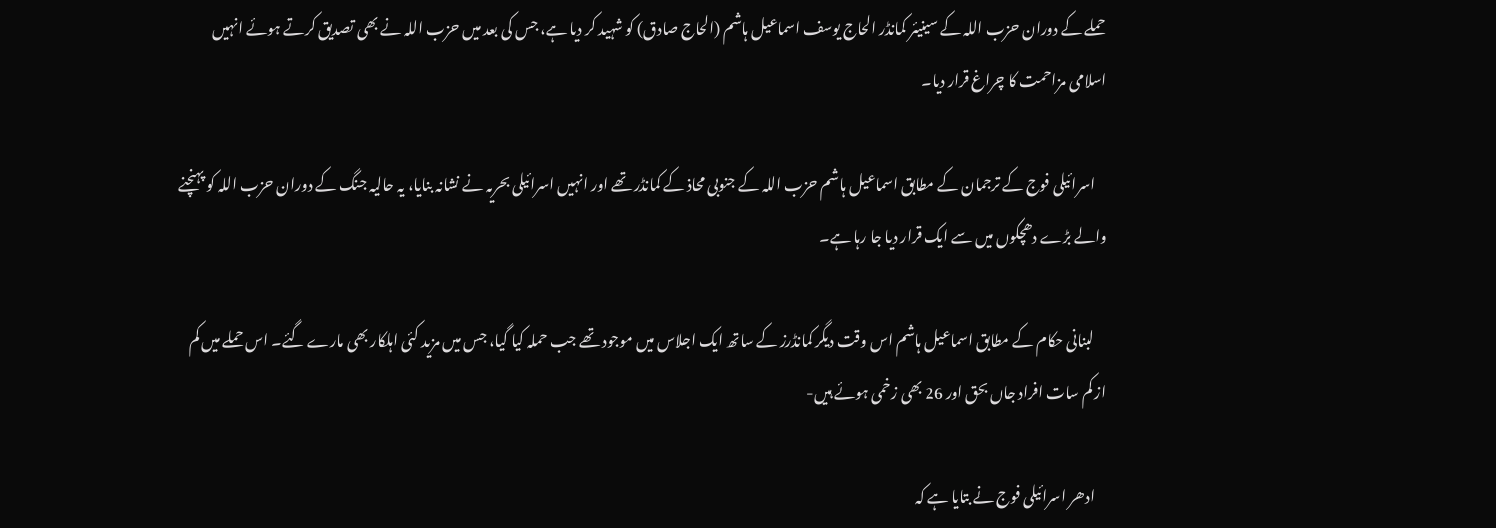حملے کے دوران حزب اللہ کے سینیئر کمانڈر الحاج یوسف اسماعیل ہاشم (الحاج صادق) کو شہید کر دیا ہے، جس کی بعد میں حزب اللہ نے بھی تصدیق کرتے ہوئے انہیں اسلامی مزاحمت کا چراغ قرار دیا۔

    اسرائیلی فوج کے ترجمان کے مطابق اسماعیل ہاشم حزب اللہ کے جنوبی محاذ کے کمانڈر تھے اور انہیں اسرائیلی بحریہ نے نشانہ بنایا، یہ حالیہ جنگ کے دوران حزب اللہ کو پہنچنے والے بڑے دھچکوں میں سے ایک قرار دیا جا رہا ہے۔

    لبنانی حکام کے مطابق اسماعیل ہاشم اس وقت دیگر کمانڈرز کے ساتھ ایک اجلاس میں موجود تھے جب حملہ کیا گیا، جس میں مزید کئی اہلکار بھی مارے گئے۔ اس حملے میں کم از کم سات افراد جاں بحق اور 26 بھی زخمی ہوئے ہیں-

    ادھر اسرائیلی فوج نے بتایا ہے کہ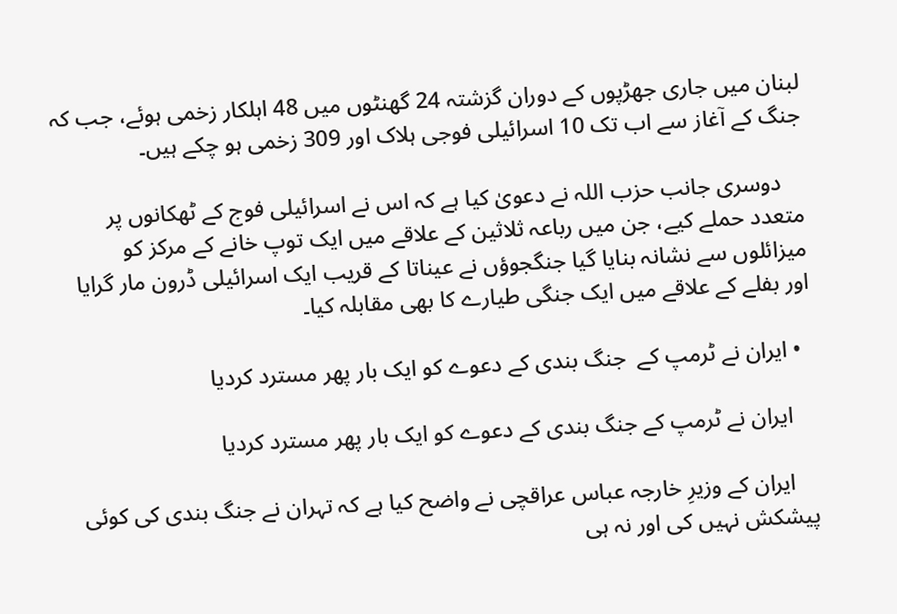لبنان میں جاری جھڑپوں کے دوران گزشتہ 24 گھنٹوں میں 48 اہلکار زخمی ہوئے، جب کہ جنگ کے آغاز سے اب تک 10 اسرائیلی فوجی ہلاک اور 309 زخمی ہو چکے ہیں۔

    دوسری جانب حزب اللہ نے دعویٰ کیا ہے کہ اس نے اسرائیلی فوج کے ٹھکانوں پر متعدد حملے کیے، جن میں رباعہ ثلاثین کے علاقے میں ایک توپ خانے کے مرکز کو میزائلوں سے نشانہ بنایا گیا جنگجوؤں نے عیناتا کے قریب ایک اسرائیلی ڈرون مار گرایا اور بفلے کے علاقے میں ایک جنگی طیارے کا بھی مقابلہ کیا۔

  • ایران نے ٹرمپ کے  جنگ بندی کے دعوے کو ایک بار پھر مسترد کردیا

    ایران نے ٹرمپ کے جنگ بندی کے دعوے کو ایک بار پھر مسترد کردیا

    ایران کے وزیرِ خارجہ عباس عراقچی نے واضح کیا ہے کہ تہران نے جنگ بندی کی کوئی پیشکش نہیں کی اور نہ ہی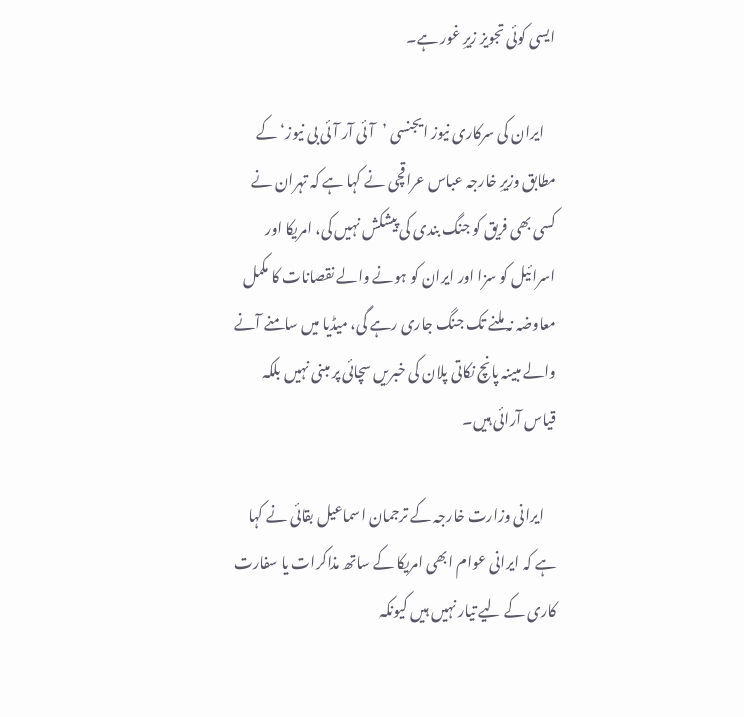ایسی کوئی تجویز زیرِ غور ہے۔

    ایران کی سرکاری نیوز ایجنسی ’آئی آر آئی بی نیوز‘ کے مطابق وزیرِ خارجہ عباس عراقچی نے کہا ہے کہ تہران نے کسی بھی فریق کو جنگ بندی کی پیشکش نہیں کی، امریکا اور اسرائیل کو سزا اور ایران کو ہونے والے نقصانات کا مکمل معاوضہ نہ ملنے تک جنگ جاری رہے گی، میڈیا میں سامنے آنے والے مبینہ پانچ نکاتی پلان کی خبریں سچائی پر مبنی نہیں بلکہ قیاس آرائی ہیں۔

    ایرانی وزارت خارجہ کے ترجمان اسماعیل بقائی نے کہا ہے کہ ایرانی عوام ابھی امریکا کے ساتھ مذاکرات یا سفارت کاری کے لیے تیار نہیں ہیں کیونکہ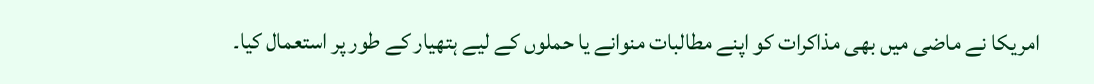امریکا نے ماضی میں بھی مذاکرات کو اپنے مطالبات منوانے یا حملوں کے لیے ہتھیار کے طور پر استعمال کیا۔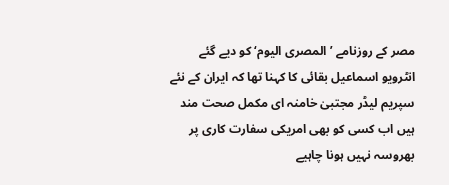مصر کے روزنامے ’المصری الیوم‘ کو دیے گئے انٹرویو اسماعیل بقائی کا کہنا تھا کہ ایران کے نئے سپریم لیڈر مجتبیٰ خامنہ ای مکمل صحت مند ہیں اب کسی کو بھی امریکی سفارت کاری پر بھروسہ نہیں ہونا چاہیے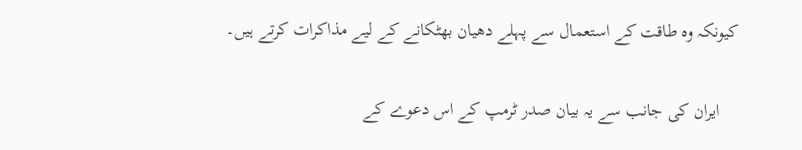کیونکہ وہ طاقت کے استعمال سے پہلے دھیان بھٹکانے کے لیے مذاکرات کرتے ہیں۔

    ایران کی جانب سے یہ بیان صدر ٹرمپ کے اس دعوے کے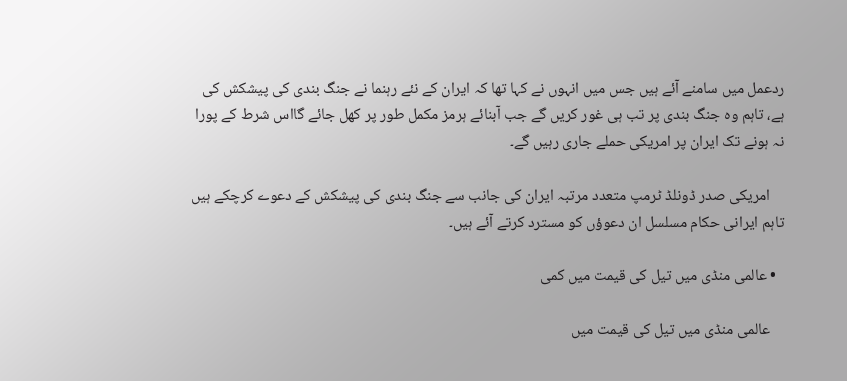ردعمل میں سامنے آئے ہیں جس میں انہوں نے کہا تھا کہ ایران کے نئے رہنما نے جنگ بندی کی پیشکش کی ہے، تاہم وہ جنگ بندی پر تب ہی غور کریں گے جب آبنائے ہرمز مکمل طور پر کھل جائے گااس شرط کے پورا نہ ہونے تک ایران پر امریکی حملے جاری رہیں گے۔

    امریکی صدر ڈونلڈ ٹرمپ متعدد مرتبہ ایران کی جانب سے جنگ بندی کی پیشکش کے دعوے کرچکے ہیں تاہم ایرانی حکام مسلسل ان دعوؤں کو مسترد کرتے آئے ہیں۔

  • عالمی منڈی میں تیل کی قیمت میں کمی

    عالمی منڈی میں تیل کی قیمت میں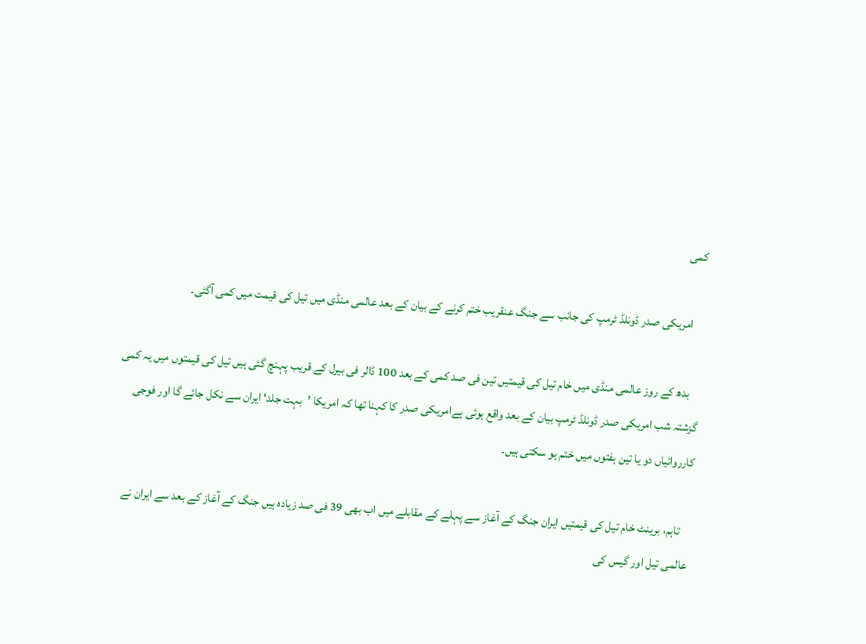کمی

    امریکی صدر ڈونلڈ ٹرمپ کی جانب سے جنگ عنقریب ختم کرنے کے بیان کے بعد عالمی منڈی میں تیل کی قیمت میں کمی آگئی۔

    بدھ کے روز عالمی منڈی میں خام تیل کی قیمتیں تین فی صد کمی کے بعد 100 ڈالر فی بیرل کے قریب پہنچ گئی ہیں تیل کی قیمتوں میں یہ کمی گزشتہ شب امریکی صدر ڈونلڈ ٹرمپ بیان کے بعد واقع ہوئی ہےامریکی صدر کا کہنا تھا کہ امریکا ’بہت جلد‘ ایران سے نکل جائے گا اور فوجی کارروائیاں دو یا تین ہفتوں میں ختم ہو سکتی ہیں۔

    تاہم، برینٹ خام تیل کی قیمتیں ایران جنگ کے آغاز سے پہلے کے مقابلے میں اب بھی 39 فی صد زیادہ ہیں جنگ کے آغاز کے بعد سے ایران نے عالمی تیل اور گیس کی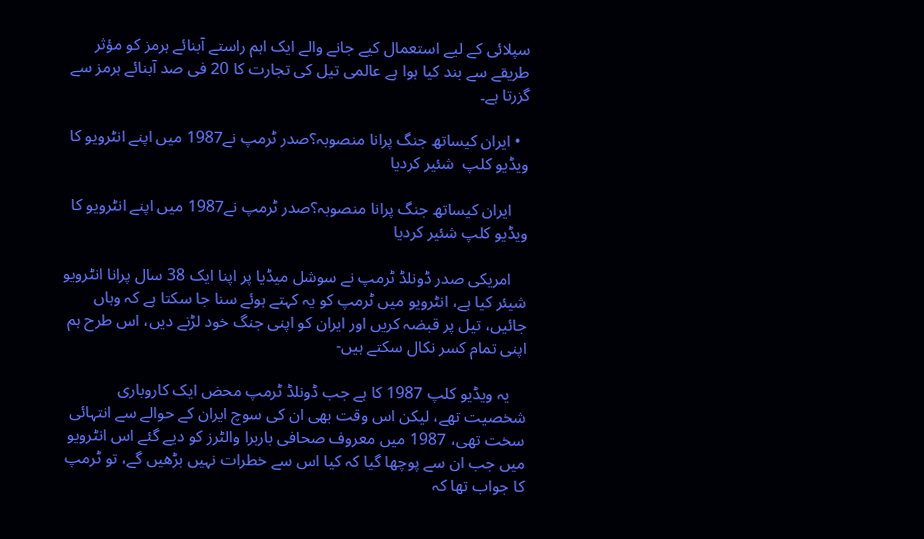سپلائی کے لیے استعمال کیے جانے والے ایک اہم راستے آبنائے ہرمز کو مؤثر طریقے سے بند کیا ہوا ہے عالمی تیل کی تجارت کا 20 فی صد آبنائے ہرمز سے گزرتا ہے۔

  • ایران کیساتھ جنگ پرانا منصوبہ؟صدر ٹرمپ نے1987 میں اپنے انٹرویو کا ویڈیو کلپ  شئیر کردیا

    ایران کیساتھ جنگ پرانا منصوبہ؟صدر ٹرمپ نے1987 میں اپنے انٹرویو کا ویڈیو کلپ شئیر کردیا

    امریکی صدر ڈونلڈ ٹرمپ نے سوشل میڈیا پر اپنا ایک 38 سال پرانا انٹرویو شیئر کیا ہے، انٹرویو میں ٹرمپ کو یہ کہتے ہوئے سنا جا سکتا ہے کہ وہاں جائیں، تیل پر قبضہ کریں اور ایران کو اپنی جنگ خود لڑنے دیں، اس طرح ہم اپنی تمام کسر نکال سکتے ہیں-

    یہ ویڈیو کلپ 1987 کا ہے جب ڈونلڈ ٹرمپ محض ایک کاروباری شخصیت تھے، لیکن اس وقت بھی ان کی سوچ ایران کے حوالے سے انتہائی سخت تھی، 1987 میں معروف صحافی باربرا والٹرز کو دیے گئے اس انٹرویو میں جب ان سے پوچھا گیا کہ کیا اس سے خطرات نہیں بڑھیں گے، تو ٹرمپ کا جواب تھا کہ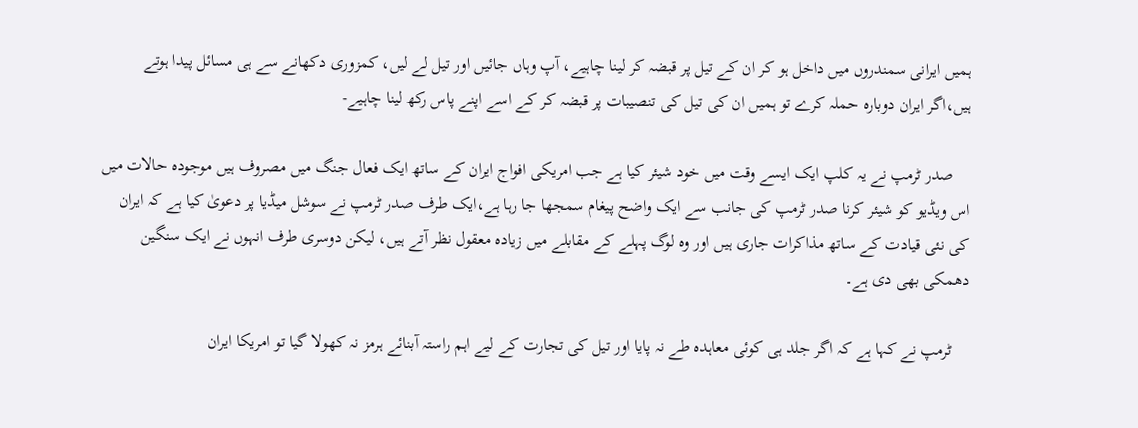ہمیں ایرانی سمندروں میں داخل ہو کر ان کے تیل پر قبضہ کر لینا چاہیے، آپ وہاں جائیں اور تیل لے لیں، کمزوری دکھانے سے ہی مسائل پیدا ہوتے ہیں،اگر ایران دوبارہ حملہ کرے تو ہمیں ان کی تیل کی تنصیبات پر قبضہ کر کے اسے اپنے پاس رکھ لینا چاہیے-

    صدر ٹرمپ نے یہ کلپ ایک ایسے وقت میں خود شیئر کیا ہے جب امریکی افواج ایران کے ساتھ ایک فعال جنگ میں مصروف ہیں موجودہ حالات میں اس ویڈیو کو شیئر کرنا صدر ٹرمپ کی جانب سے ایک واضح پیغام سمجھا جا رہا ہے،ایک طرف صدر ٹرمپ نے سوشل میڈیا پر دعویٰ کیا ہے کہ ایران کی نئی قیادت کے ساتھ مذاکرات جاری ہیں اور وہ لوگ پہلے کے مقابلے میں زیادہ معقول نظر آتے ہیں، لیکن دوسری طرف انہوں نے ایک سنگین دھمکی بھی دی ہے۔

    ٹرمپ نے کہا ہے کہ اگر جلد ہی کوئی معاہدہ طے نہ پایا اور تیل کی تجارت کے لیے اہم راستہ آبنائے ہرمز نہ کھولا گیا تو امریکا ایران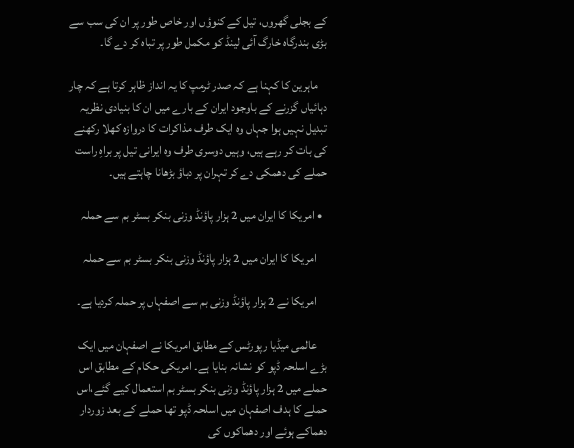کے بجلی گھروں، تیل کے کنوؤں اور خاص طور پر ان کی سب سے بڑی بندرگاہ خارگ آئی لینڈ کو مکمل طور پر تباہ کر دے گا۔

    ماہرین کا کہنا ہے کہ صدر ٹرمپ کا یہ انداز ظاہر کرتا ہے کہ چار دہائیاں گزرنے کے باوجود ایران کے بارے میں ان کا بنیادی نظریہ تبدیل نہیں ہوا جہاں وہ ایک طرف مذاکرات کا دروازہ کھلا رکھنے کی بات کر رہے ہیں، وہیں دوسری طرف وہ ایرانی تیل پر براہِ راست حملے کی دھمکی دے کر تہران پر دباؤ بڑھانا چاہتے ہیں۔

  • امریکا کا ایران میں 2 ہزار پاؤنڈ وزنی بنکر بسٹر بم سے حملہ

    امریکا کا ایران میں 2 ہزار پاؤنڈ وزنی بنکر بسٹر بم سے حملہ

    امریکا نے 2 ہزار پاؤنڈ وزنی بم سے اصفہاں پر حملہ کردیا ہے۔

    عالمی میڈیا رپورٹس کے مطابق امریکا نے اصفہان میں ایک بڑے اسلحہ ڈپو کو نشانہ بنایا ہے۔ امریکی حکام کے مطابق اس حملے میں 2 ہزار پاؤنڈ وزنی بنکر بسٹر بم استعمال کیے گئے،اس حملے کا ہدف اصفہان میں اسلحہ ڈپو تھا حملے کے بعد زوردار دھماکے ہوئے اور دھماکوں کی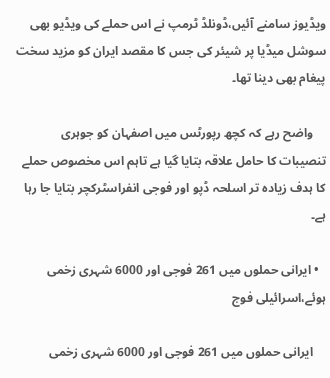ویڈیوز سامنے آئیں،ڈونلڈ ٹرمپ نے اس حملے کی ویڈیو بھی سوشل میڈیا پر شیئر کی جس کا مقصد ایران کو مزید سخت پیغام بھی دینا تھا۔

    واضح رہے کہ کچھ رپورٹس میں اصفہان کو جوہری تنصیبات کا حامل علاقہ بتایا گیا ہے تاہم اس مخصوص حملے کا ہدف زیادہ تر اسلحہ ڈپو اور فوجی انفراسٹرکچر بتایا جا رہا ہے۔

  • ایرانی حملوں میں 261 فوجی اور 6000 شہری زخمی ہوئے،اسرائیلی فوج

    ایرانی حملوں میں 261 فوجی اور 6000 شہری زخمی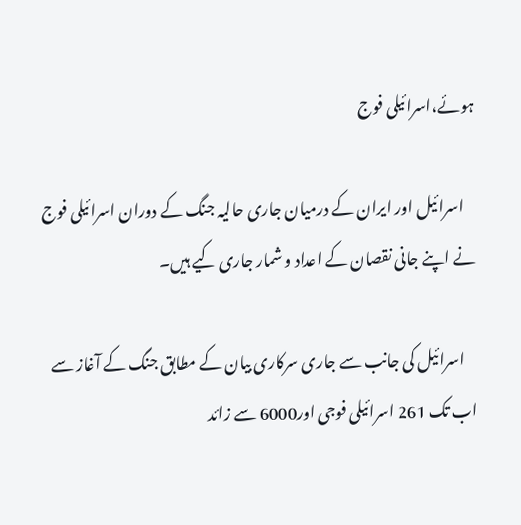ہوئے،اسرائیلی فوج

    اسرائیل اور ایران کے درمیان جاری حالیہ جنگ کے دوران اسرائیلی فوج نے اپنے جانی نقصان کے اعداد و شمار جاری کیے ہیں۔

    اسرائیل کی جانب سے جاری سرکاری بیان کے مطابق جنگ کے آغاز سے اب تک 261 اسرائیلی فوجی اور6000 سے زائد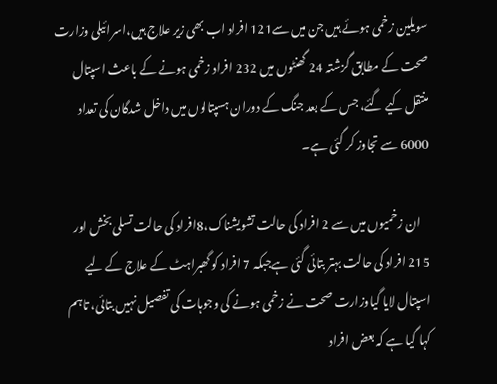سویلین زخمی ہوئے ہیں جن میں سے121 افراد اب بھی زیر علاج ہیں،اسرائیلی وزارت صحت کے مطابق گزشتہ 24 گھنٹوں میں 232 افراد زخمی ہونے کے باعث اسپتال منتقل کیے گئے، جس کے بعد جنگ کے دوران ہسپتالوں میں داخل شدگان کی تعداد 6000 سے تجاوز کر گئی ہے۔

    ان زخمیوں میں سے 2 افراد کی حالت تشویشناک،8افراد کی حالت تسلی بخش اور 215 افراد کی حالت بہتر بتائی گئی ہےجبکہ 7 افراد کو گھبراہٹ کے علاج کے لیے اسپتال لایا گیاوزارت صحت نے زخمی ہونے کی وجوہات کی تفصیل نہیں بتائی، تاہم کہا گیا ہے کہ بعض افراد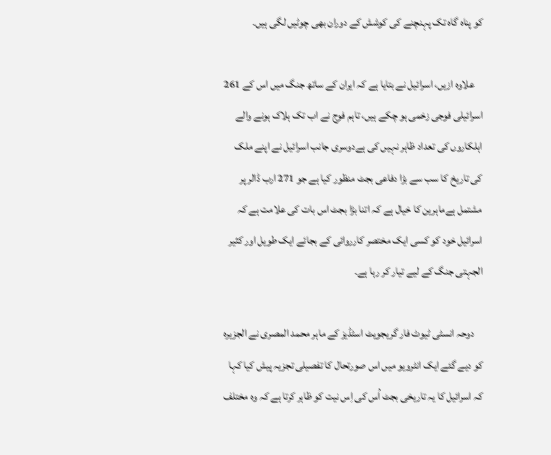کو پناہ گاہ تک پہنچنے کی کوشش کے دوران بھی چوٹیں لگی ہیں۔

    علاوہ ازیں، اسرائیل نے بتایا ہے کہ ایران کے ساتھ جنگ میں اس کے 261 اسرائیلی فوجی زخمی ہو چکے ہیں، تاہم فوج نے اب تک ہلاک ہونے والے اہلکاروں کی تعداد ظاہر نہیں کی ہےدوسری جانب اسرائیل نے اپنے ملک کی تاریخ کا سب سے بڑا دفاعی بجٹ منظور کیا ہے جو 271 ارب ڈالر پر مشتمل ہےماہرین کا خیال ہے کہ اتنا بڑا بجٹ اس بات کی علامت ہے کہ اسرائیل خود کو کسی ایک مختصر کارروائی کے بجائے ایک طویل اور کثیر الجہتی جنگ کے لیے تیار کر رہا ہے۔

    دوحہ انسٹی ٹیوٹ فار گریجویٹ اسٹڈیز کے ماہر محمد المصری نے الجزیرہ کو دیے گئے ایک انٹرویو میں اس صورتحال کا تفصیلی تجزیہ پیش کیا کہا کہ اسرائیل کا یہ تاریخی بجٹ اُس کی اِس نیت کو ظاہر کرتا ہے کہ وہ مختلف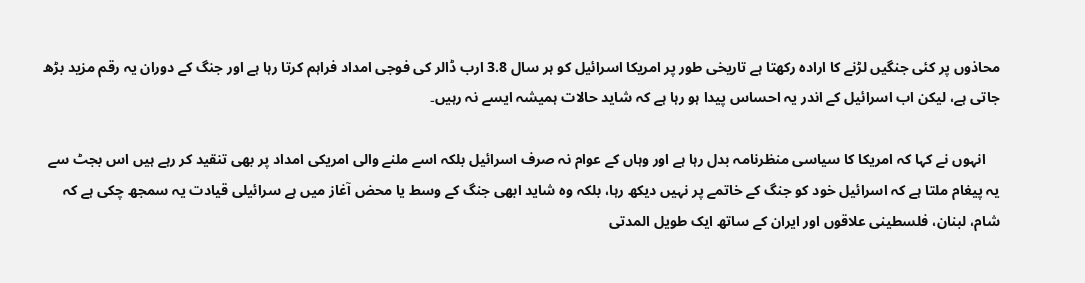محاذوں پر کئی جنگیں لڑنے کا ارادہ رکھتا ہے تاریخی طور پر امریکا اسرائیل کو ہر سال 3.8 ارب ڈالر کی فوجی امداد فراہم کرتا رہا ہے اور جنگ کے دوران یہ رقم مزید بڑھ جاتی ہے، لیکن اب اسرائیل کے اندر یہ احساس پیدا ہو رہا ہے کہ شاید حالات ہمیشہ ایسے نہ رہیں۔

    انہوں نے کہا کہ امریکا کا سیاسی منظرنامہ بدل رہا ہے اور وہاں کے عوام نہ صرف اسرائیل بلکہ اسے ملنے والی امریکی امداد پر بھی تنقید کر رہے ہیں اس بجٹ سے یہ پیغام ملتا ہے کہ اسرائیل خود کو جنگ کے خاتمے پر نہیں دیکھ رہا، بلکہ وہ شاید ابھی جنگ کے وسط یا محض آغاز میں ہے سرائیلی قیادت یہ سمجھ چکی ہے کہ شام، لبنان، فلسطینی علاقوں اور ایران کے ساتھ ایک طویل المدتی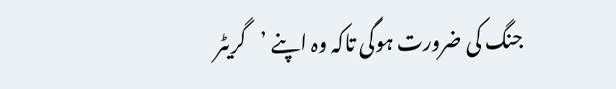جنگ کی ضرورت ہوگی تاکہ وہ اپنے ’گریٹر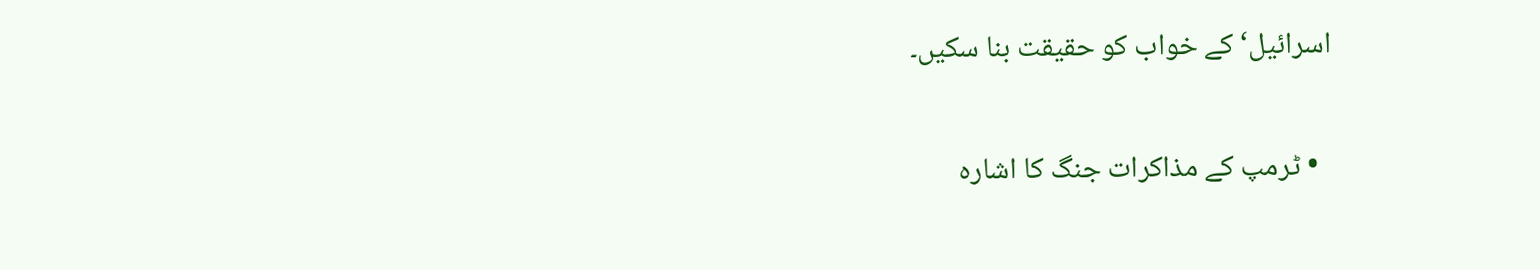اسرائیل‘ کے خواب کو حقیقت بنا سکیں۔

  • ٹرمپ کے مذاکرات جنگ کا اشارہ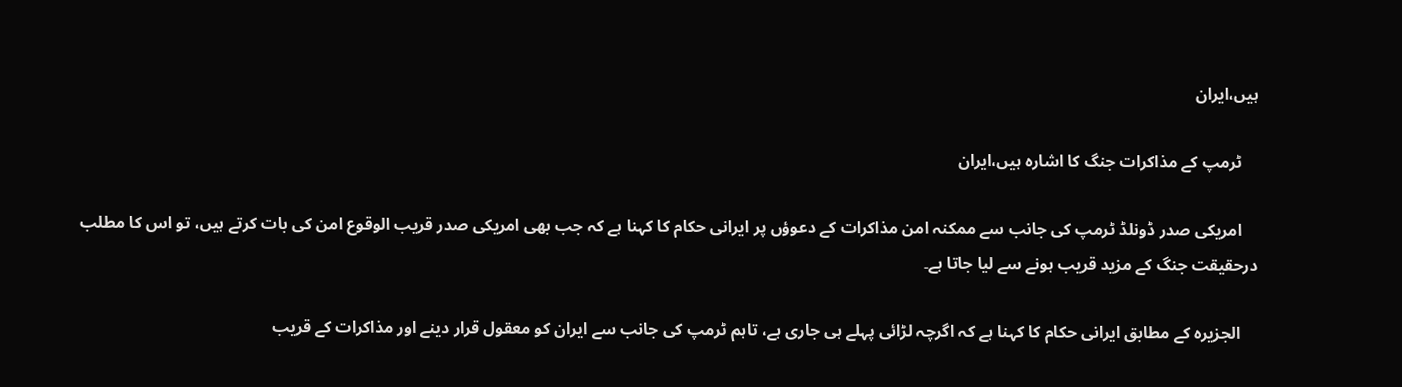ہیں،ایران

    ٹرمپ کے مذاکرات جنگ کا اشارہ ہیں،ایران

    امریکی صدر ڈونلڈ ٹرمپ کی جانب سے ممکنہ امن مذاکرات کے دعوؤں پر ایرانی حکام کا کہنا ہے کہ جب بھی امریکی صدر قریب الوقوع امن کی بات کرتے ہیں، تو اس کا مطلب درحقیقت جنگ کے مزید قریب ہونے سے لیا جاتا ہے۔

    الجزیرہ کے مطابق ایرانی حکام کا کہنا ہے کہ اگرچہ لڑائی پہلے ہی جاری ہے، تاہم ٹرمپ کی جانب سے ایران کو معقول قرار دینے اور مذاکرات کے قریب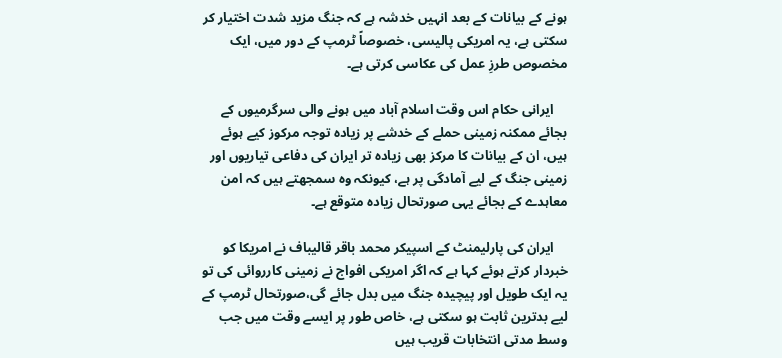ہونے کے بیانات کے بعد انہیں خدشہ ہے کہ جنگ مزید شدت اختیار کر سکتی ہے، یہ امریکی پالیسی، خصوصاً ٹرمپ کے دور میں، ایک مخصوص طرزِ عمل کی عکاسی کرتی ہے۔

    ایرانی حکام اس وقت اسلام آباد میں ہونے والی سرگرمیوں کے بجائے ممکنہ زمینی حملے کے خدشے پر زیادہ توجہ مرکوز کیے ہوئے ہیں، ان کے بیانات کا مرکز بھی زیادہ تر ایران کی دفاعی تیاریوں اور زمینی جنگ کے لیے آمادگی پر ہے، کیونکہ وہ سمجھتے ہیں کہ امن معاہدے کے بجائے یہی صورتحال زیادہ متوقع ہے۔

    ایران کی پارلیمنٹ کے اسپیکر محمد باقر قالیباف نے امریکا کو خبردار کرتے ہوئے کہا ہے کہ اگر امریکی افواج نے زمینی کارروائی کی تو یہ ایک طویل اور پیچیدہ جنگ میں بدل جائے گی،صورتحال ٹرمپ کے لیے بدترین ثابت ہو سکتی ہے، خاص طور پر ایسے وقت میں جب وسط مدتی انتخابات قریب ہیں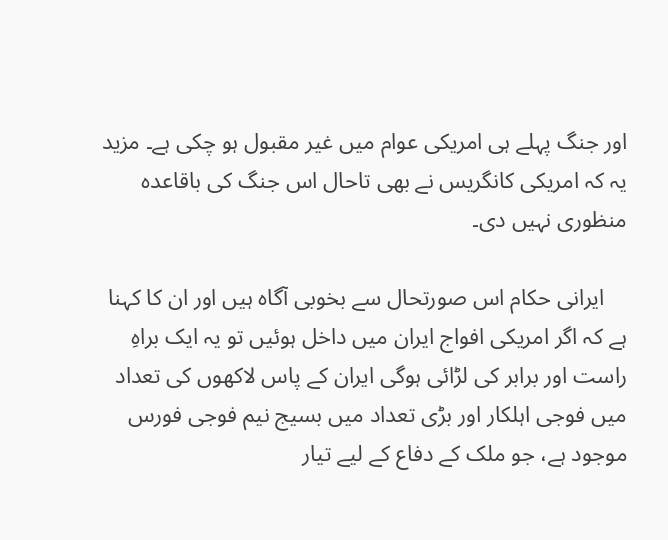اور جنگ پہلے ہی امریکی عوام میں غیر مقبول ہو چکی ہے۔ مزید یہ کہ امریکی کانگریس نے بھی تاحال اس جنگ کی باقاعدہ منظوری نہیں دی۔

    ایرانی حکام اس صورتحال سے بخوبی آگاہ ہیں اور ان کا کہنا ہے کہ اگر امریکی افواج ایران میں داخل ہوئیں تو یہ ایک براہِ راست اور برابر کی لڑائی ہوگی ایران کے پاس لاکھوں کی تعداد میں فوجی اہلکار اور بڑی تعداد میں بسیج نیم فوجی فورس موجود ہے، جو ملک کے دفاع کے لیے تیار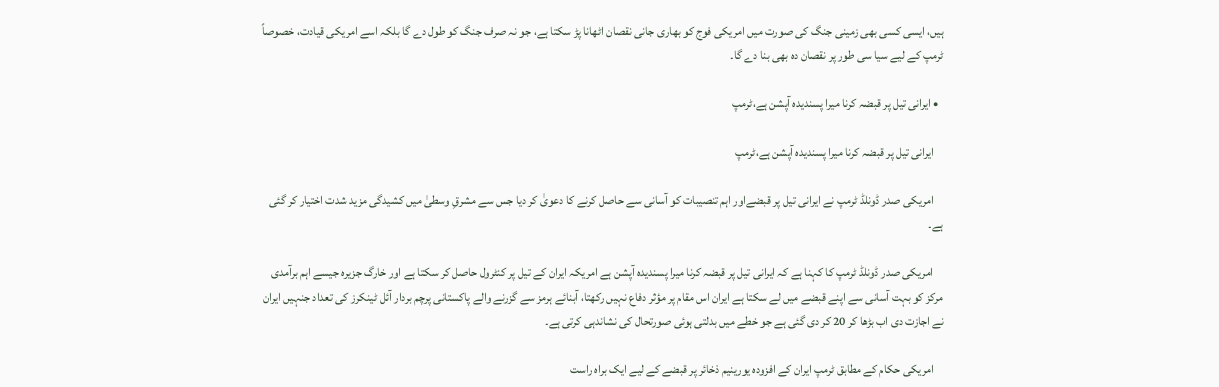ہیں، ایسی کسی بھی زمینی جنگ کی صورت میں امریکی فوج کو بھاری جانی نقصان اٹھانا پڑ سکتا ہے، جو نہ صرف جنگ کو طول دے گا بلکہ اسے امریکی قیادت، خصوصاً ٹرمپ کے لیے سیا سی طور پر نقصان دہ بھی بنا دے گا۔

  • ایرانی تیل پر قبضہ کرنا میرا پسندیدہ آپشن ہے،ٹرمپ

    ایرانی تیل پر قبضہ کرنا میرا پسندیدہ آپشن ہے،ٹرمپ

    امریکی صدر ڈونلڈ ٹرمپ نے ایرانی تیل پر قبضےاور اہم تنصیبات کو آسانی سے حاصل کرنے کا دعویٰ کر دیا جس سے مشرقِ وسطیٰ میں کشیدگی مزید شدت اختیار کر گئی ہے۔

    امریکی صدر ڈونلڈ ٹرمپ کا کہنا ہے کہ ایرانی تیل پر قبضہ کرنا میرا پسندیدہ آپشن ہے امریکہ ایران کے تیل پر کنٹرول حاصل کر سکتا ہے اور خارگ جزیرہ جیسے اہم برآمدی مرکز کو بہت آسانی سے اپنے قبضے میں لے سکتا ہے ایران اس مقام پر مؤثر دفاع نہیں رکھتا، آبنائے ہرمز سے گزرنے والے پاکستانی پرچم بردار آئل ٹینکرز کی تعداد جنہیں ایران نے اجازت دی اب بڑھا کر 20 کر دی گئی ہے جو خطے میں بدلتی ہوئی صورتحال کی نشاندہی کرتی ہے۔

    امریکی حکام کے مطابق ٹرمپ ایران کے افزودہ یورینیم ذخائر پر قبضے کے لیے ایک براہ راست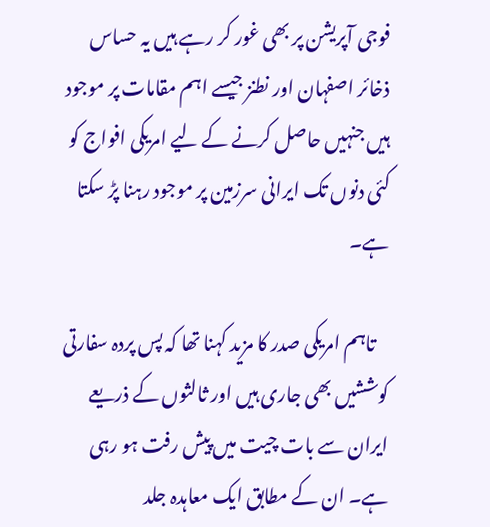فوجی آپریشن پر بھی غور کر رہے ہیں یہ حساس ذخائر اصفہان اور نطنز جیسے اہم مقامات پر موجود ہیں جنہیں حاصل کرنے کے لیے امریکی افواج کو کئی دنوں تک ایرانی سرزمین پر موجود رہنا پڑ سکتا ہے۔

    تاہم امریکی صدر کا مزید کہنا تھا کہ پس پردہ سفارتی کوششیں بھی جاری ہیں اور ثالثوں کے ذریعے ایران سے بات چیت میں پیش رفت ہو رہی ہے۔ ان کے مطابق ایک معاہدہ جلد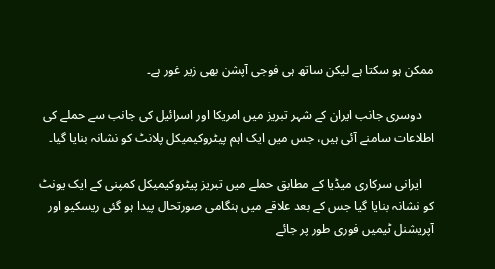ممکن ہو سکتا ہے لیکن ساتھ ہی فوجی آپشن بھی زیر غور ہے۔

    دوسری جانب ایران کے شہر تبریز میں امریکا اور اسرائیل کی جانب سے حملے کی اطلاعات سامنے آئی ہیں، جس میں ایک اہم پیٹروکیمیکل پلانٹ کو نشانہ بنایا گیا۔

    ایرانی سرکاری میڈیا کے مطابق حملے میں تبریز پیٹروکیمیکل کمپنی کے ایک یونٹ کو نشانہ بنایا گیا جس کے بعد علاقے میں ہنگامی صورتحال پیدا ہو گئی ریسکیو اور آپریشنل ٹیمیں فوری طور پر جائے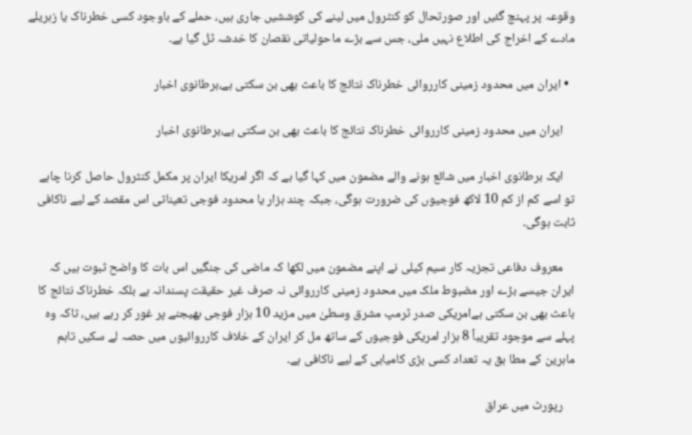وقوعہ پر پہنچ گئیں اور صورتحال کو کنٹرول میں لینے کی کوششیں جاری ہیں، حملے کے باوجود کسی خطرناک یا زہریلے مادے کے اخراج کی اطلاع نہیں ملی، جس سے بڑے ماحولیاتی نقصان کا خدشہ ٹل گیا ہے۔

  • ایران میں محدود زمینی کارروائی خطرناک نتائج کا باعث بھی بن سکتی ہے،برطانوی اخبار

    ایران میں محدود زمینی کارروائی خطرناک نتائج کا باعث بھی بن سکتی ہے،برطانوی اخبار

    ایک برطانوی اخبار میں شائع ہونے والے مضمون میں کہا گیا ہے کہ اگر امریکا ایران پر مکمل کنٹرول حاصل کرنا چاہے تو اسے کم از کم 10 لاکھ فوجیوں کی ضرورت ہوگی، جبکہ چند ہزار یا محدود فوجی تعیناتی اس مقصد کے لیے ناکافی ثابت ہوگی۔

    معروف دفاعی تجزیہ کار سیم کیلی نے اپنے مضمون میں لکھا کہ ماضی کی جنگیں اس بات کا واضح ثبوت ہیں کہ ایران جیسے بڑے اور مضبوط ملک میں محدود زمینی کارروائی نہ صرف غیر حقیقت پسندانہ ہے بلکہ خطرناک نتائج کا باعث بھی بن سکتی ہےامریکی صدر ٹرمپ مشرق وسطیٰ میں مزید 10 ہزار فوجی بھیجنے پر غور کر رہے ہیں، تاکہ وہ پہلے سے موجود تقریباً 8 ہزار امریکی فوجیوں کے ساتھ مل کر ایران کے خلاف کارروائیوں میں حصہ لے سکیں تاہم ماہرین کے مطا بق یہ تعداد کسی بڑی کامیابی کے لیے ناکافی ہے۔

    رپورٹ میں عراق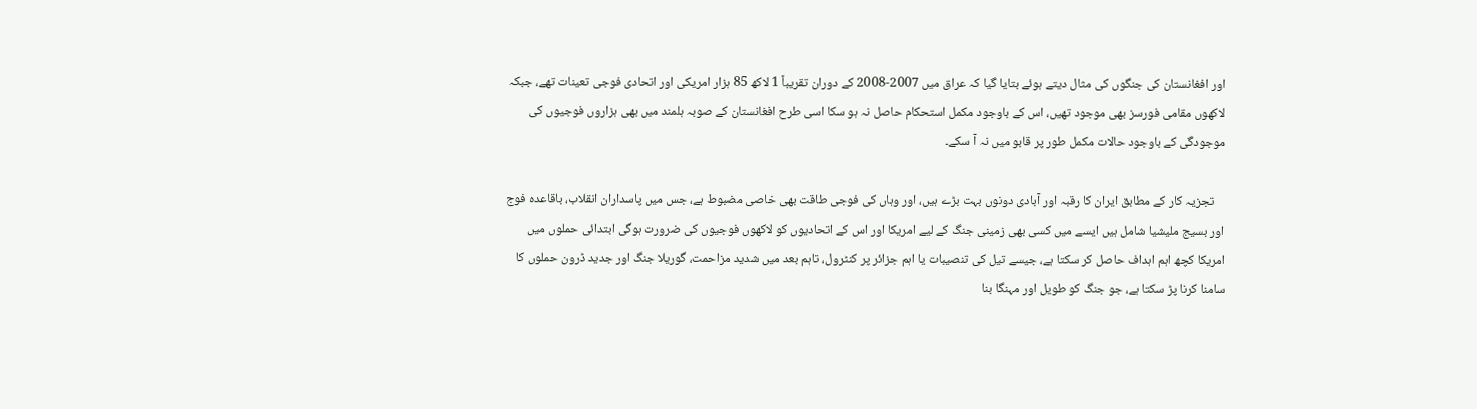اور افغانستان کی جنگوں کی مثال دیتے ہوئے بتایا گیا کہ عراق میں 2007-2008 کے دوران تقریباً 1 لاکھ 85 ہزار امریکی اور اتحادی فوجی تعینات تھے، جبکہ لاکھوں مقامی فورسز بھی موجود تھیں، اس کے باوجود مکمل استحکام حاصل نہ ہو سکا اسی طرح افغانستان کے صوبہ ہلمند میں بھی ہزاروں فوجیوں کی موجودگی کے باوجود حالات مکمل طور پر قابو میں نہ آ سکے۔

    تجزیہ کار کے مطابق ایران کا رقبہ اور آبادی دونوں بہت بڑے ہیں، اور وہاں کی فوجی طاقت بھی خاصی مضبوط ہے، جس میں پاسداران انقلاب، باقاعدہ فوج اور بسیج ملیشیا شامل ہیں ایسے میں کسی بھی زمینی جنگ کے لیے امریکا اور اس کے اتحادیوں کو لاکھوں فوجیوں کی ضرورت ہوگی ابتدائی حملوں میں امریکا کچھ اہم اہداف حاصل کر سکتا ہے، جیسے تیل کی تنصیبات یا اہم جزائر پر کنٹرول، تاہم بعد میں شدید مزاحمت، گوریلا جنگ اور جدید ڈرون حملوں کا سامنا کرنا پڑ سکتا ہے، جو جنگ کو طویل اور مہنگا بنا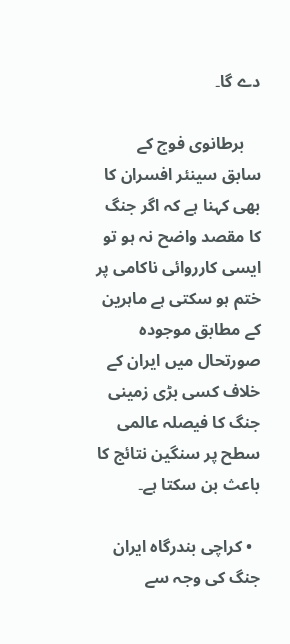دے گا۔

    برطانوی فوج کے سابق سینئر افسران کا بھی کہنا ہے کہ اگر جنگ کا مقصد واضح نہ ہو تو ایسی کارروائی ناکامی پر ختم ہو سکتی ہے ماہرین کے مطابق موجودہ صورتحال میں ایران کے خلاف کسی بڑی زمینی جنگ کا فیصلہ عالمی سطح پر سنگین نتائج کا باعث بن سکتا ہے۔

  • کراچی بندرگاہ ایران جنگ کی وجہ سے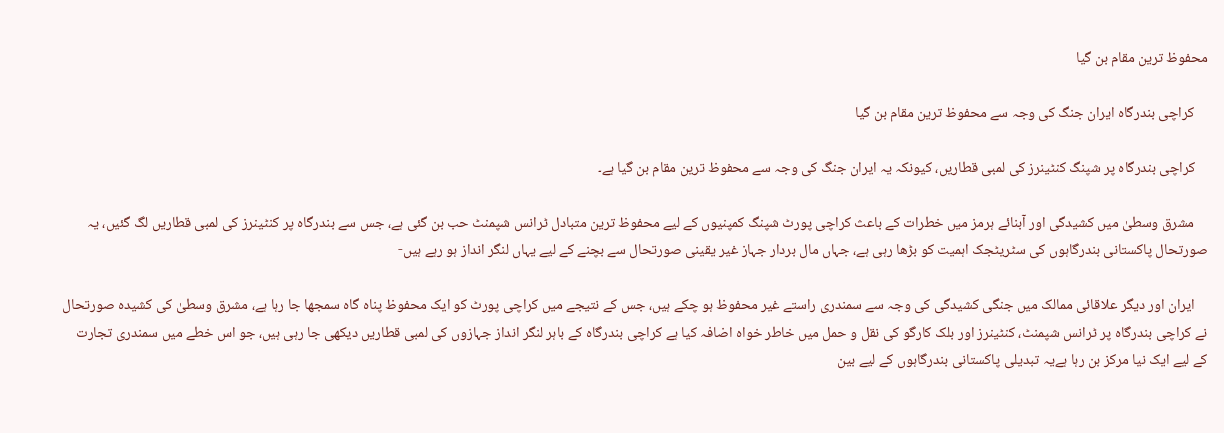محفوظ ترین مقام بن گیا

    کراچی بندرگاہ ایران جنگ کی وجہ سے محفوظ ترین مقام بن گیا

    کراچی بندرگاہ پر شپنگ کنٹینرز کی لمبی قطاریں، کیونکہ یہ ایران جنگ کی وجہ سے محفوظ ترین مقام بن گیا ہے۔

    مشرق وسطیٰ میں کشیدگی اور آبنائے ہرمز میں خطرات کے باعث کراچی پورٹ شپنگ کمپنیوں کے لیے محفوظ ترین متبادل ٹرانس شپمنٹ حب بن گئی ہے، جس سے بندرگاہ پر کنٹینرز کی لمبی قطاریں لگ گئیں، یہ صورتحال پاکستانی بندرگاہوں کی سٹریٹجک اہمیت کو بڑھا رہی ہے، جہاں مال بردار جہاز غیر یقینی صورتحال سے بچنے کے لیے یہاں لنگر انداز ہو رہے ہیں-

    ایران اور دیگر علاقائی ممالک میں جنگی کشیدگی کی وجہ سے سمندری راستے غیر محفوظ ہو چکے ہیں، جس کے نتیجے میں کراچی پورٹ کو ایک محفوظ پناہ گاہ سمجھا جا رہا ہے، مشرق وسطیٰ کی کشیدہ صورتحال نے کراچی بندرگاہ پر ٹرانس شپمنٹ، کنٹینرز اور بلک کارگو کی نقل و حمل میں خاطر خواہ اضافہ کیا ہے کراچی بندرگاہ کے باہر لنگر انداز جہازوں کی لمبی قطاریں دیکھی جا رہی ہیں، جو اس خطے میں سمندری تجارت کے لیے ایک نیا مرکز بن رہا ہےیہ تبدیلی پاکستانی بندرگاہوں کے لیے بین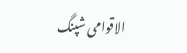الاقوامی شپنگ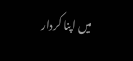میں اپنا کردار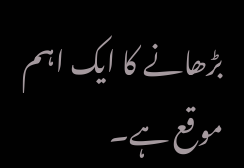بڑھانے کا ایک اہم موقع ہے۔